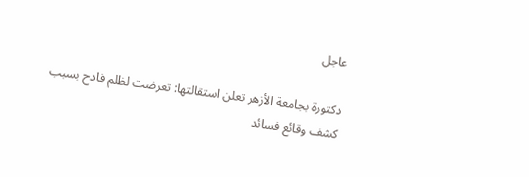عاجل

دكتورة بجامعة الأزهر تعلن استقالتها: تعرضت لظلم فادح بسبب كشف وقائع فسائد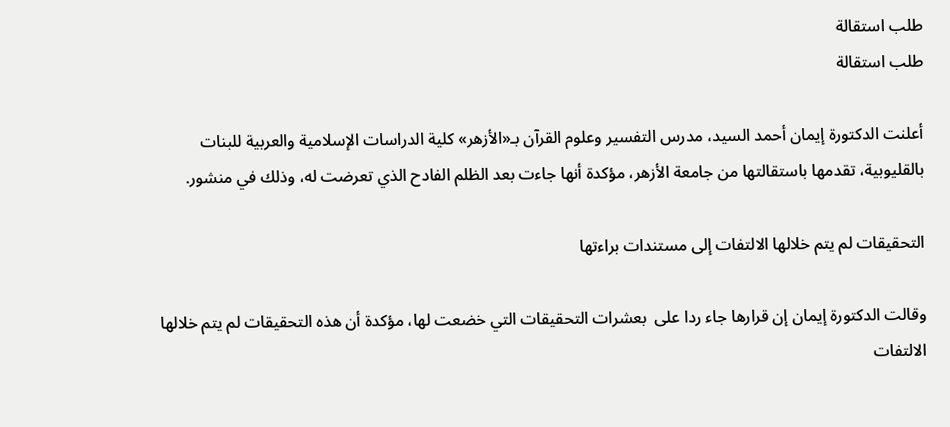طلب استقالة
طلب استقالة

أعلنت الدكتورة إيمان أحمد السيد، مدرس التفسير وعلوم القرآن بـ«الأزهر» كلية الدراسات الإسلامية والعربية للبنات بالقليوبية، تقدمها باستقالتها من جامعة الأزهر، مؤكدة أنها جاءت بعد الظلم الفادح الذي تعرضت له، وذلك في منشور.

التحقيقات لم يتم خلالها الالتفات إلى مستندات براءتها

وقالت الدكتورة إيمان إن قرارها جاء ردا على  بعشرات التحقيقات التي خضعت لها، مؤكدة أن هذه التحقيقات لم يتم خلالها الالتفات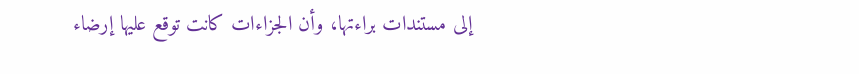إلى مستندات براءتها، وأن الجزاءات كانت توقع عليها إرضاء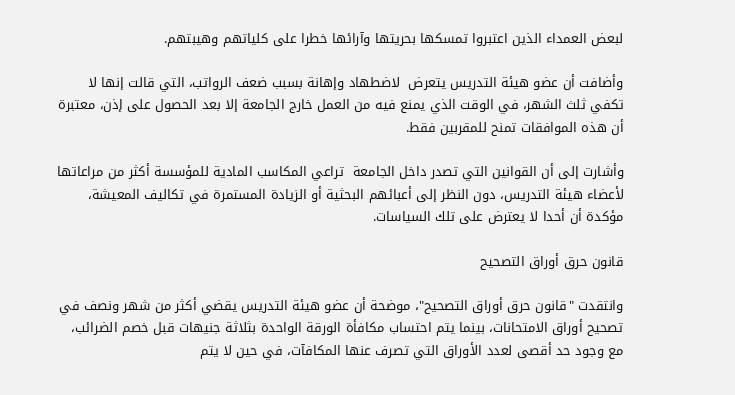لبعض العمداء الذين اعتبروا تمسكها بحريتها وآرائها خطرا على كلياتهم وهيبتهم.

وأضافت أن عضو هيئة التدريس يتعرض  لاضطهاد وإهانة بسبب ضعف الرواتب، التي قالت إنها لا تكفي ثلث الشهر، في الوقت الذي يمنع فيه من العمل خارج الجامعة إلا بعد الحصول على إذن، معتبرة أن هذه الموافقات تمنح للمقربين فقط.

وأشارت إلى أن القوانين التي تصدر داخل الجامعة  تراعي المكاسب المادية للمؤسسة أكثر من مراعاتها لأعضاء هيئة التدريس، دون النظر إلى أعبائهم البحثية أو الزيادة المستمرة في تكاليف المعيشة، مؤكدة أن أحدا لا يعترض على تلك السياسات.

قانون حرق أوراق التصحيح

وانتقدت "قانون حرق أوراق التصحيح"، موضحة أن عضو هيئة التدريس يقضي أكثر من شهر ونصف في تصحيح أوراق الامتحانات، بينما يتم احتساب مكافأة الورقة الواحدة بثلاثة جنيهات قبل خصم الضرائب، مع وجود حد أقصى لعدد الأوراق التي تصرف عنها المكافآت، في حين لا يتم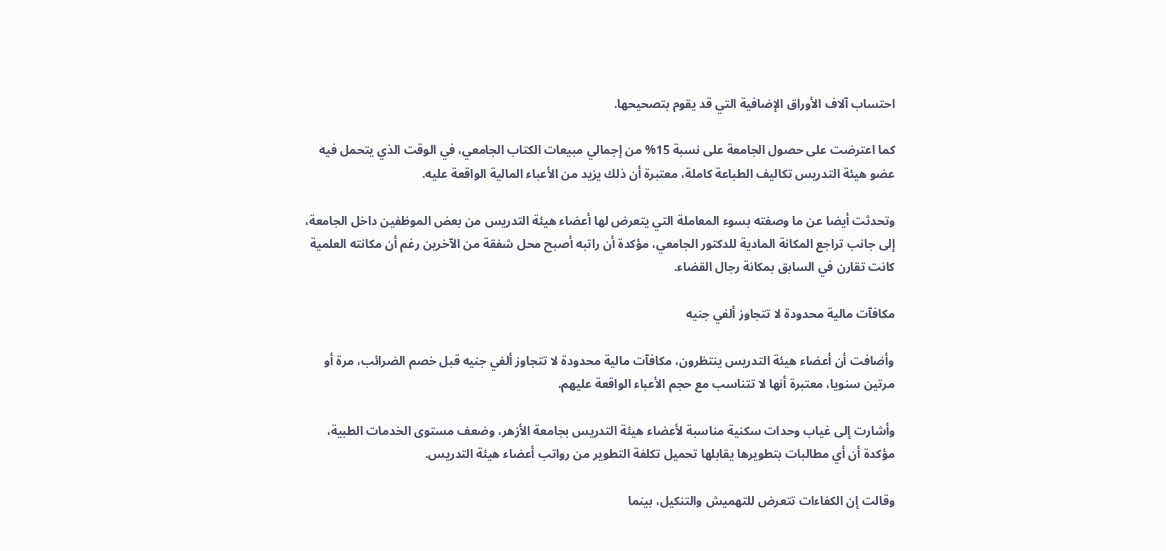احتساب آلاف الأوراق الإضافية التي قد يقوم بتصحيحها.

كما اعترضت على حصول الجامعة على نسبة 15% من إجمالي مبيعات الكتاب الجامعي، في الوقت الذي يتحمل فيه عضو هيئة التدريس تكاليف الطباعة كاملة، معتبرة أن ذلك يزيد من الأعباء المالية الواقعة عليه.

وتحدثت أيضا عن ما وصفته بسوء المعاملة التي يتعرض لها أعضاء هيئة التدريس من بعض الموظفين داخل الجامعة، إلى جانب تراجع المكانة المادية للدكتور الجامعي، مؤكدة أن راتبه أصبح محل شفقة من الآخرين رغم أن مكانته العلمية كانت تقارن في السابق بمكانة رجال القضاء.

مكافآت مالية محدودة لا تتجاوز ألفي جنيه

وأضافت أن أعضاء هيئة التدريس ينتظرون، مكافآت مالية محدودة لا تتجاوز ألفي جنيه قبل خصم الضرائب، مرة أو مرتين سنويا، معتبرة أنها لا تتناسب مع حجم الأعباء الواقعة عليهم.

وأشارت إلى غياب وحدات سكنية مناسبة لأعضاء هيئة التدريس بجامعة الأزهر، وضعف مستوى الخدمات الطبية، مؤكدة أن أي مطالبات بتطويرها يقابلها تحميل تكلفة التطوير من رواتب أعضاء هيئة التدريس.

وقالت إن الكفاءات تتعرض للتهميش والتنكيل، بينما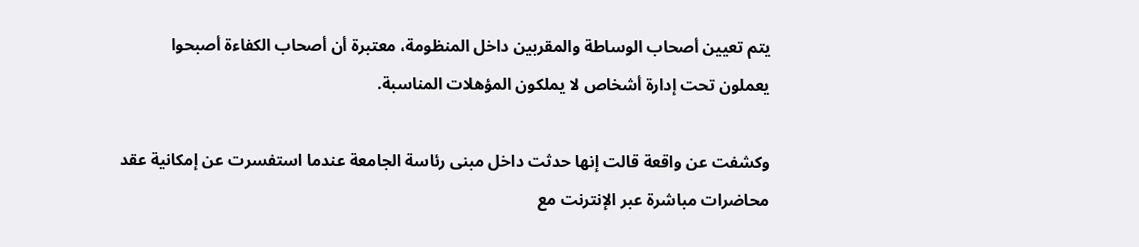يتم تعيين أصحاب الوساطة والمقربين داخل المنظومة، معتبرة أن أصحاب الكفاءة أصبحوا يعملون تحت إدارة أشخاص لا يملكون المؤهلات المناسبة.

وكشفت عن واقعة قالت إنها حدثت داخل مبنى رئاسة الجامعة عندما استفسرت عن إمكانية عقد محاضرات مباشرة عبر الإنترنت مع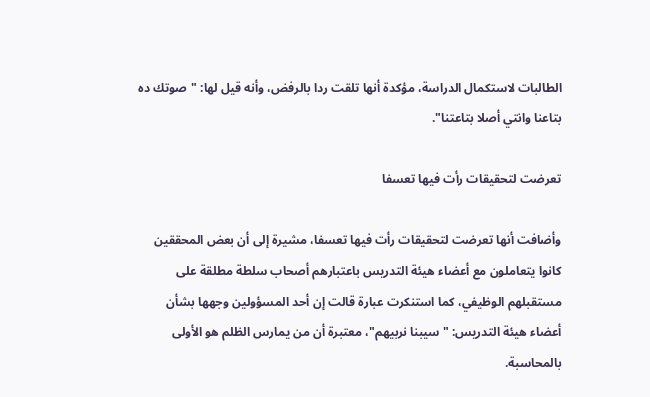الطالبات لاستكمال الدراسة، مؤكدة أنها تلقت ردا بالرفض، وأنه قيل لها: "صوتك ده بتاعنا وانتي أصلا بتاعتنا".

تعرضت لتحقيقات رأت فيها تعسفا

وأضافت أنها تعرضت لتحقيقات رأت فيها تعسفا، مشيرة إلى أن بعض المحققين كانوا يتعاملون مع أعضاء هيئة التدريس باعتبارهم أصحاب سلطة مطلقة على مستقبلهم الوظيفي، كما استنكرت عبارة قالت إن أحد المسؤولين وجهها بشأن أعضاء هيئة التدريس: "سيبنا نربيهم"، معتبرة أن من يمارس الظلم هو الأولى بالمحاسبة.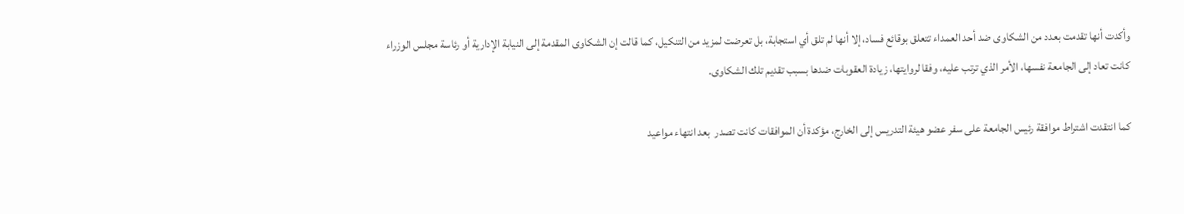وأكدت أنها تقدمت بعدد من الشكاوى ضد أحد العمداء تتعلق بوقائع فساد، إلا أنها لم تلق أي استجابة، بل تعرضت لمزيد من التنكيل، كما قالت إن الشكاوى المقدمة إلى النيابة الإدارية أو رئاسة مجلس الوزراء كانت تعاد إلى الجامعة نفسها، الأمر الذي ترتب عليه، وفقا لروايتها، زيادة العقوبات ضدها بسبب تقديم تلك الشكاوى.

كما انتقدت اشتراط موافقة رئيس الجامعة على سفر عضو هيئة التدريس إلى الخارج، مؤكدة أن الموافقات كانت تصدر  بعد انتهاء مواعيد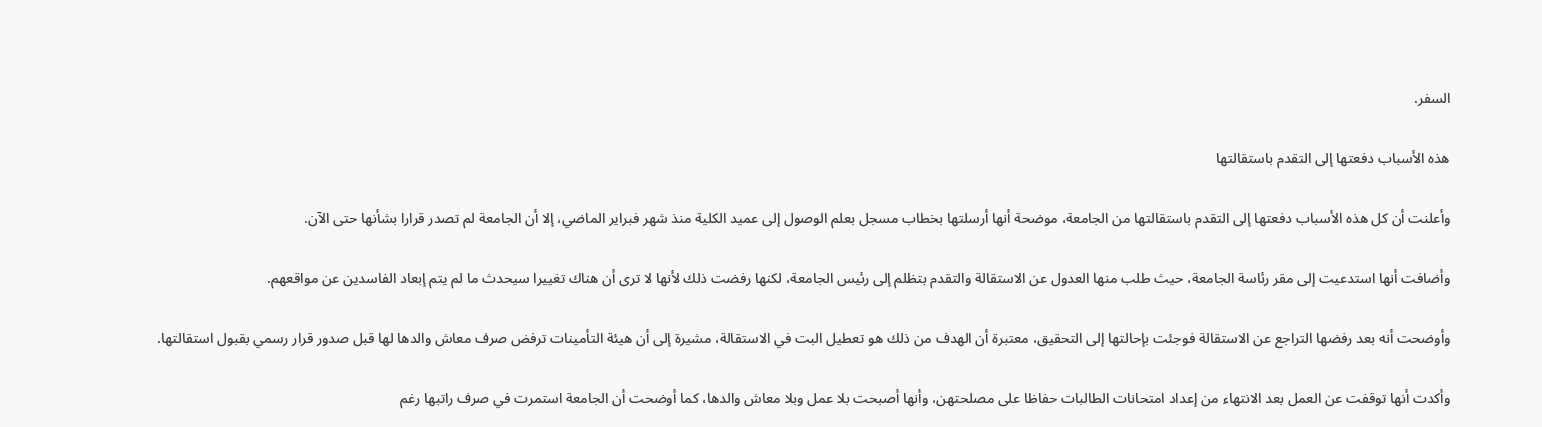السفر.

هذه الأسباب دفعتها إلى التقدم باستقالتها

وأعلنت أن كل هذه الأسباب دفعتها إلى التقدم باستقالتها من الجامعة، موضحة أنها أرسلتها بخطاب مسجل بعلم الوصول إلى عميد الكلية منذ شهر فبراير الماضي، إلا أن الجامعة لم تصدر قرارا بشأنها حتى الآن.

وأضافت أنها استدعيت إلى مقر رئاسة الجامعة، حيث طلب منها العدول عن الاستقالة والتقدم بتظلم إلى رئيس الجامعة، لكنها رفضت ذلك لأنها لا ترى أن هناك تغييرا سيحدث ما لم يتم إبعاد الفاسدين عن مواقعهم.

وأوضحت أنه بعد رفضها التراجع عن الاستقالة فوجئت بإحالتها إلى التحقيق، معتبرة أن الهدف من ذلك هو تعطيل البت في الاستقالة، مشيرة إلى أن هيئة التأمينات ترفض صرف معاش والدها لها قبل صدور قرار رسمي بقبول استقالتها.

وأكدت أنها توقفت عن العمل بعد الانتهاء من إعداد امتحانات الطالبات حفاظا على مصلحتهن، وأنها أصبحت بلا عمل وبلا معاش والدها، كما أوضحت أن الجامعة استمرت في صرف راتبها رغم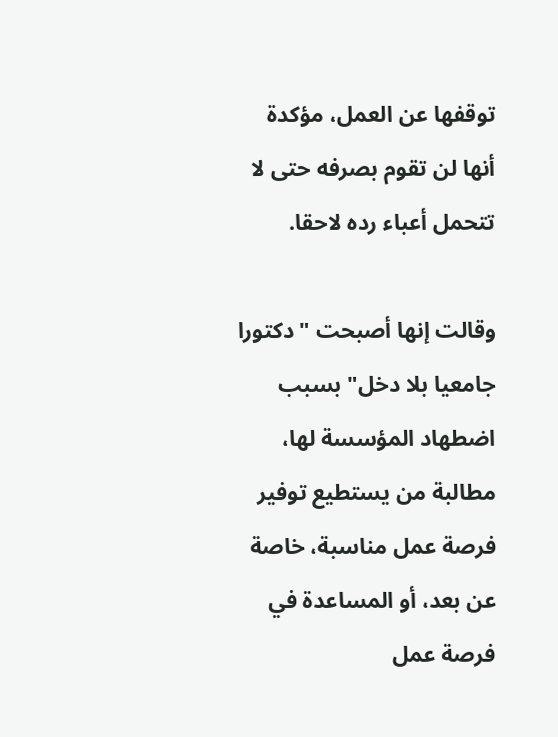توقفها عن العمل، مؤكدة أنها لن تقوم بصرفه حتى لا تتحمل أعباء رده لاحقا.

وقالت إنها أصبحت "دكتورا جامعيا بلا دخل" بسبب اضطهاد المؤسسة لها، مطالبة من يستطيع توفير فرصة عمل مناسبة، خاصة عن بعد، أو المساعدة في فرصة عمل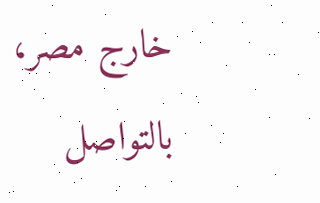خارج مصر، بالتواصل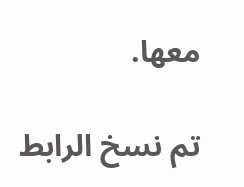معها.

تم نسخ الرابط